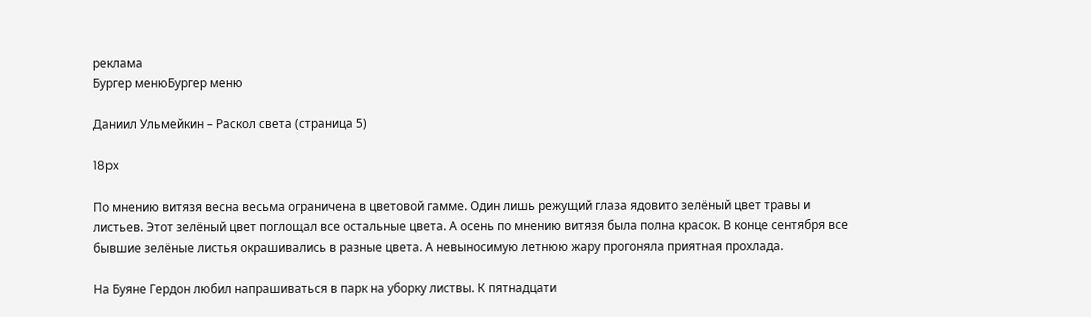реклама
Бургер менюБургер меню

Даниил Ульмейкин – Раскол света (страница 5)

18px

По мнению витязя весна весьма ограничена в цветовой гамме. Один лишь режущий глаза ядовито зелёный цвет травы и листьев. Этот зелёный цвет поглощал все остальные цвета. А осень по мнению витязя была полна красок. В конце сентября все бывшие зелёные листья окрашивались в разные цвета. А невыносимую летнюю жару прогоняла приятная прохлада.

На Буяне Гердон любил напрашиваться в парк на уборку листвы. К пятнадцати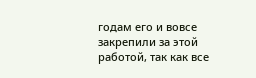годам его и вовсе закрепили за этой работой, так как все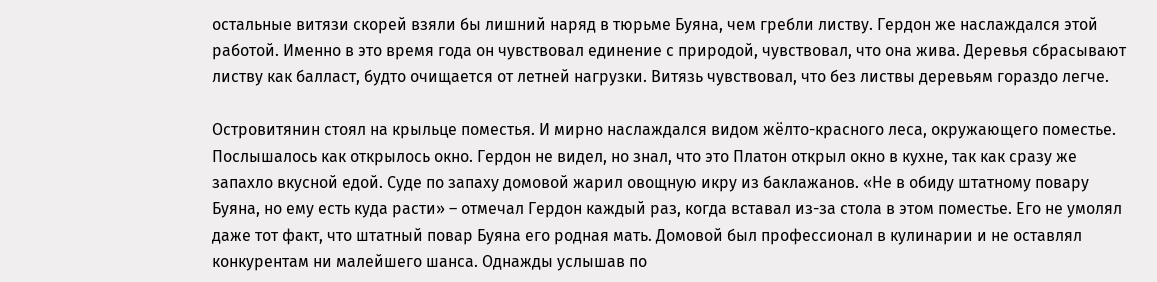остальные витязи скорей взяли бы лишний наряд в тюрьме Буяна, чем гребли листву. Гердон же наслаждался этой работой. Именно в это время года он чувствовал единение с природой, чувствовал, что она жива. Деревья сбрасывают листву как балласт, будто очищается от летней нагрузки. Витязь чувствовал, что без листвы деревьям гораздо легче.

Островитянин стоял на крыльце поместья. И мирно наслаждался видом жёлто-красного леса, окружающего поместье. Послышалось как открылось окно. Гердон не видел, но знал, что это Платон открыл окно в кухне, так как сразу же запахло вкусной едой. Суде по запаху домовой жарил овощную икру из баклажанов. «Не в обиду штатному повару Буяна, но ему есть куда расти» – отмечал Гердон каждый раз, когда вставал из-за стола в этом поместье. Его не умолял даже тот факт, что штатный повар Буяна его родная мать. Домовой был профессионал в кулинарии и не оставлял конкурентам ни малейшего шанса. Однажды услышав по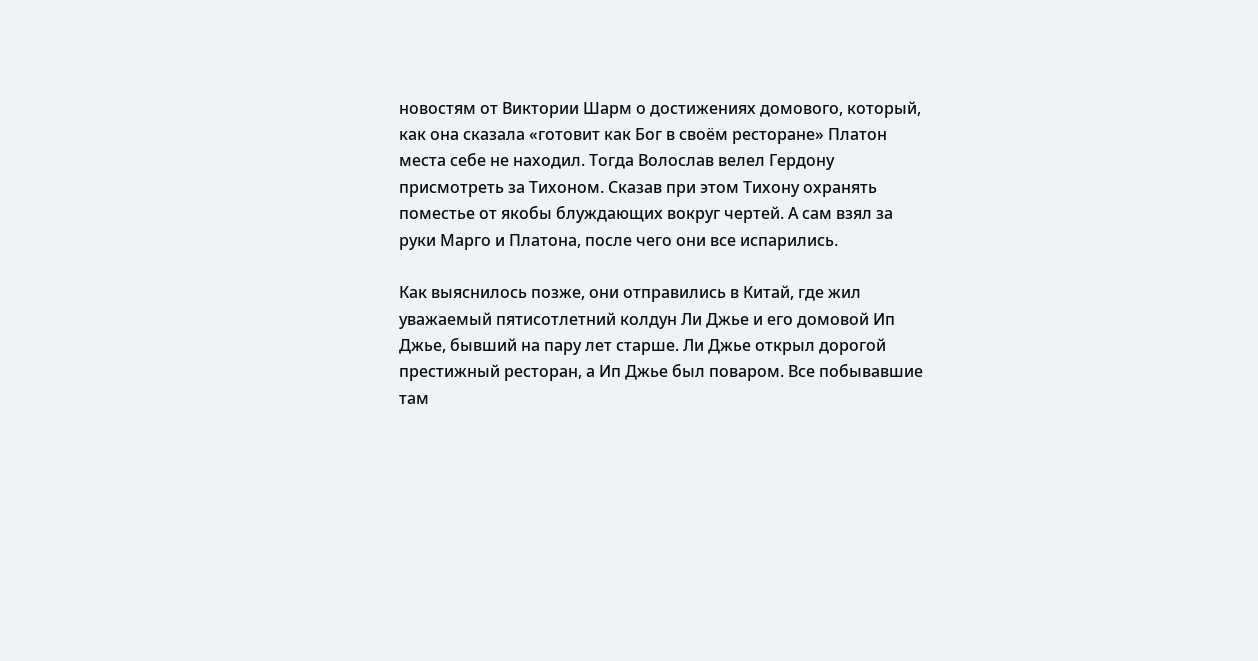новостям от Виктории Шарм о достижениях домового, который, как она сказала «готовит как Бог в своём ресторане» Платон места себе не находил. Тогда Волослав велел Гердону присмотреть за Тихоном. Сказав при этом Тихону охранять поместье от якобы блуждающих вокруг чертей. А сам взял за руки Марго и Платона, после чего они все испарились.

Как выяснилось позже, они отправились в Китай, где жил уважаемый пятисотлетний колдун Ли Джье и его домовой Ип Джье, бывший на пару лет старше. Ли Джье открыл дорогой престижный ресторан, а Ип Джье был поваром. Все побывавшие там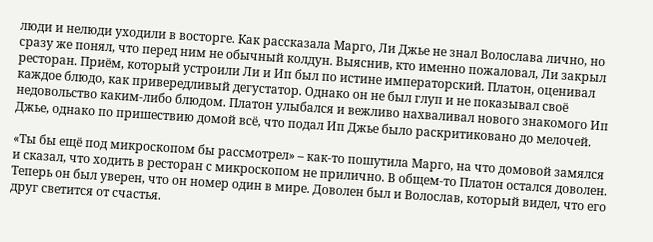люди и нелюди уходили в восторге. Как рассказала Марго, Ли Джье не знал Волослава лично, но сразу же понял, что перед ним не обычный колдун. Выяснив, кто именно пожаловал, Ли закрыл ресторан. Приём, который устроили Ли и Ип был по истине императорский. Платон, оценивал каждое блюдо, как привередливый дегустатор. Однако он не был глуп и не показывал своё недовольство каким-либо блюдом. Платон улыбался и вежливо нахваливал нового знакомого Ип Джье, однако по пришествию домой всё, что подал Ип Джье было раскритиковано до мелочей.

«Ты бы ещё под микроскопом бы рассмотрел» – как‐то пошутила Марго, на что домовой замялся и сказал, что ходить в ресторан с микроскопом не прилично. В общем-то Платон остался доволен. Теперь он был уверен, что он номер один в мире. Доволен был и Волослав, который видел, что его друг светится от счастья.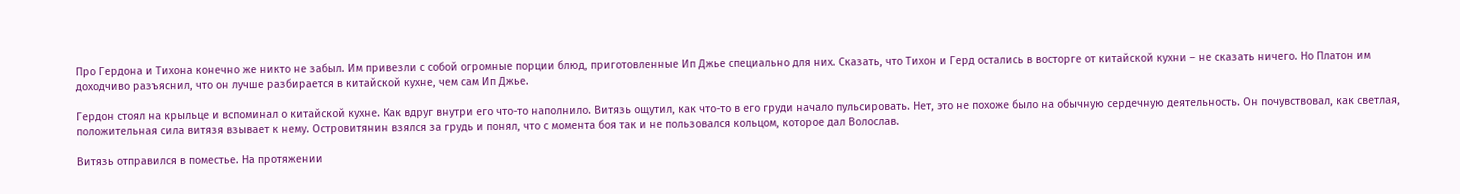Про Гердона и Тихона конечно же никто не забыл. Им привезли с собой огромные порции блюд, приготовленные Ип Джье специально для них. Сказать, что Тихон и Герд остались в восторге от китайской кухни – не сказать ничего. Но Платон им доходчиво разъяснил, что он лучше разбирается в китайской кухне, чем сам Ип Джье.

Гердон стоял на крыльце и вспоминал о китайской кухне. Как вдруг внутри его что-то наполнило. Витязь ощутил, как что-то в его груди начало пульсировать. Нет, это не похоже было на обычную сердечную деятельность. Он почувствовал, как светлая, положительная сила витязя взывает к нему. Островитянин взялся за грудь и понял, что с момента боя так и не пользовался кольцом, которое дал Волослав.

Витязь отправился в поместье. На протяжении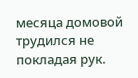месяца домовой трудился не покладая рук.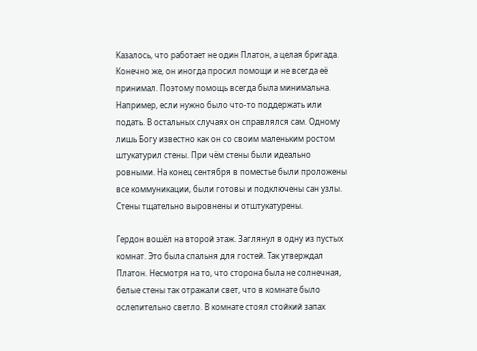Казалось, что работает не один Платон, а целая бригада. Конечно же, он иногда просил помощи и не всегда её принимал. Поэтому помощь всегда была минимальна. Например, если нужно было что-то поддержать или подать. В остальных случаях он справлялся сам. Одному лишь Богу известно как он со своим маленьким ростом штукатурил стены. При чём стены были идеально ровными. На конец сентября в поместье были проложены все коммуникации, были готовы и подключены сан узлы. Стены тщательно выровнены и отштукатурены.

Гердон вошёл на второй этаж. Заглянул в одну из пустых комнат. Это была спальня для гостей. Так утверждал Платон. Несмотря на то, что сторона была не солнечная, белые стены так отражали свет, что в комнате было ослепительно светло. В комнате стоял стойкий запах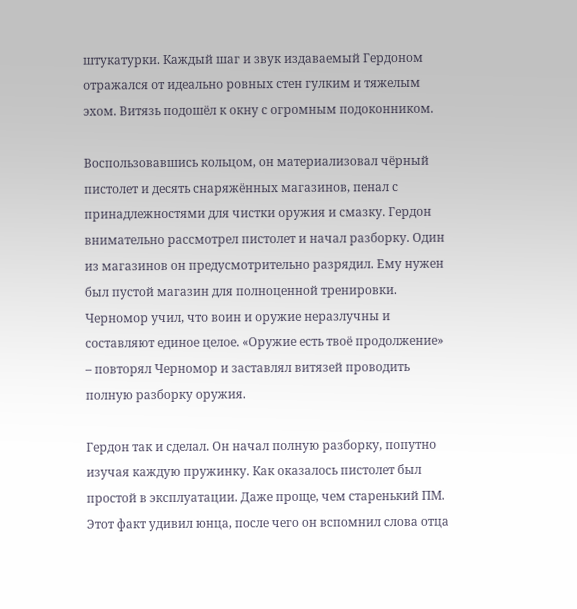штукатурки. Каждый шаг и звук издаваемый Гердоном отражался от идеально ровных стен гулким и тяжелым эхом. Витязь подошёл к окну с огромным подоконником.

Воспользовавшись кольцом, он материализовал чёрный пистолет и десять снаряжённых магазинов, пенал с принадлежностями для чистки оружия и смазку. Гердон внимательно рассмотрел пистолет и начал разборку. Один из магазинов он предусмотрительно разрядил. Ему нужен был пустой магазин для полноценной тренировки. Черномор учил, что воин и оружие неразлучны и составляют единое целое. «Оружие есть твоё продолжение» – повторял Черномор и заставлял витязей проводить полную разборку оружия.

Гердон так и сделал. Он начал полную разборку, попутно изучая каждую пружинку. Как оказалось пистолет был простой в эксплуатации. Даже проще, чем старенький ПМ. Этот факт удивил юнца, после чего он вспомнил слова отца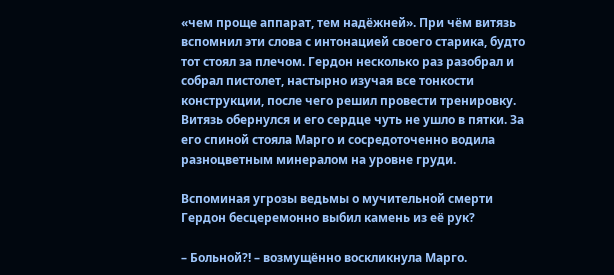«чем проще аппарат, тем надёжней». При чём витязь вспомнил эти слова с интонацией своего старика, будто тот стоял за плечом. Гердон несколько раз разобрал и собрал пистолет, настырно изучая все тонкости конструкции, после чего решил провести тренировку. Витязь обернулся и его сердце чуть не ушло в пятки. За его спиной стояла Марго и сосредоточенно водила разноцветным минералом на уровне груди.

Вспоминая угрозы ведьмы о мучительной смерти Гердон бесцеремонно выбил камень из её рук?

– Больной?! – возмущённо воскликнула Марго.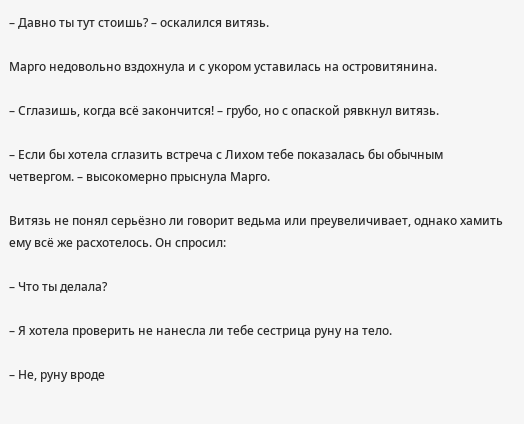– Давно ты тут стоишь? – оскалился витязь.

Марго недовольно вздохнула и с укором уставилась на островитянина.

– Сглазишь, когда всё закончится! – грубо, но с опаской рявкнул витязь.

– Если бы хотела сглазить встреча с Лихом тебе показалась бы обычным четвергом. – высокомерно прыснула Марго.

Витязь не понял серьёзно ли говорит ведьма или преувеличивает, однако хамить ему всё же расхотелось. Он спросил:

– Что ты делала?

– Я хотела проверить не нанесла ли тебе сестрица руну на тело.

– Не, руну вроде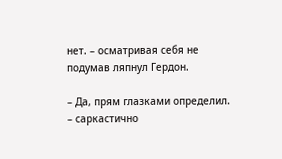нет. – осматривая себя не подумав ляпнул Гердон.

– Да, прям глазками определил. – саркастично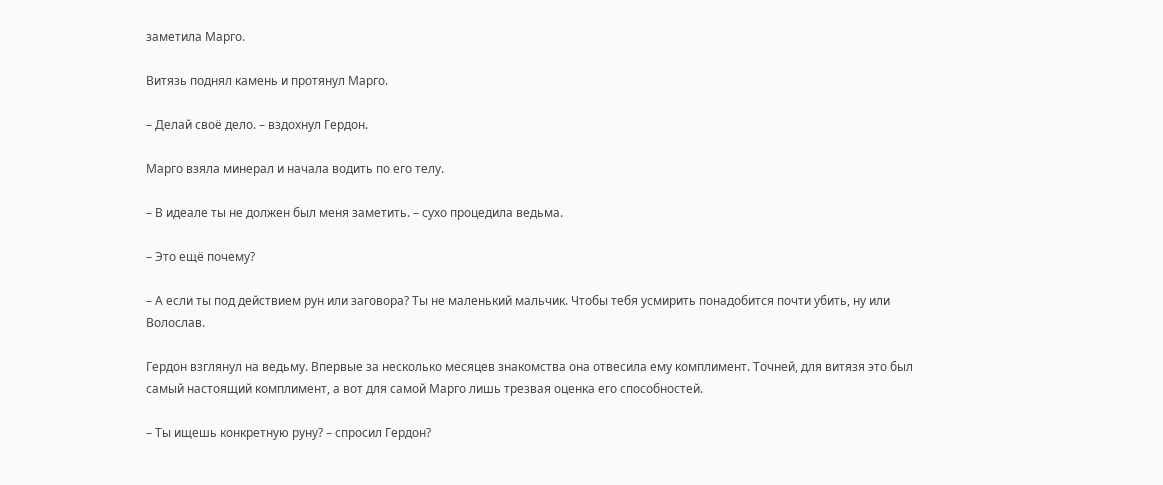заметила Марго.

Витязь поднял камень и протянул Марго.

– Делай своё дело. – вздохнул Гердон.

Марго взяла минерал и начала водить по его телу.

– В идеале ты не должен был меня заметить. – сухо процедила ведьма.

– Это ещё почему?

– А если ты под действием рун или заговора? Ты не маленький мальчик. Чтобы тебя усмирить понадобится почти убить, ну или Волослав.

Гердон взглянул на ведьму. Впервые за несколько месяцев знакомства она отвесила ему комплимент. Точней, для витязя это был самый настоящий комплимент, а вот для самой Марго лишь трезвая оценка его способностей.

– Ты ищешь конкретную руну? – спросил Гердон?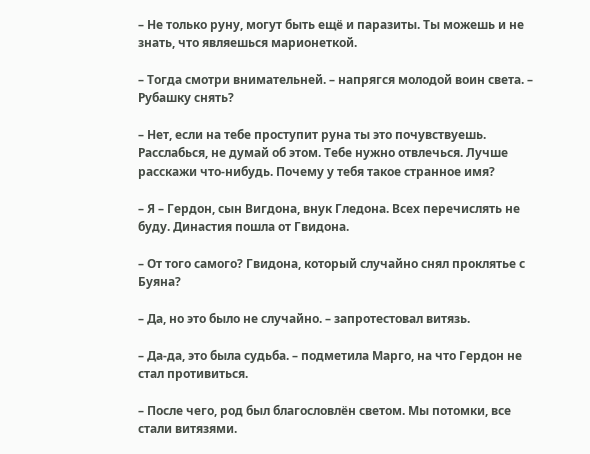– Не только руну, могут быть ещё и паразиты. Ты можешь и не знать, что являешься марионеткой.

– Тогда смотри внимательней. – напрягся молодой воин света. – Рубашку снять?

– Нет, если на тебе проступит руна ты это почувствуешь. Расслабься, не думай об этом. Тебе нужно отвлечься. Лучше расскажи что-нибудь. Почему у тебя такое странное имя?

– Я – Гердон, сын Вигдона, внук Гледона. Всех перечислять не буду. Династия пошла от Гвидона.

– От того самого? Гвидона, который случайно снял проклятье с Буяна?

– Да, но это было не случайно. – запротестовал витязь.

– Да-да, это была судьба. – подметила Марго, на что Гердон не стал противиться.

– После чего, род был благословлён светом. Мы потомки, все стали витязями.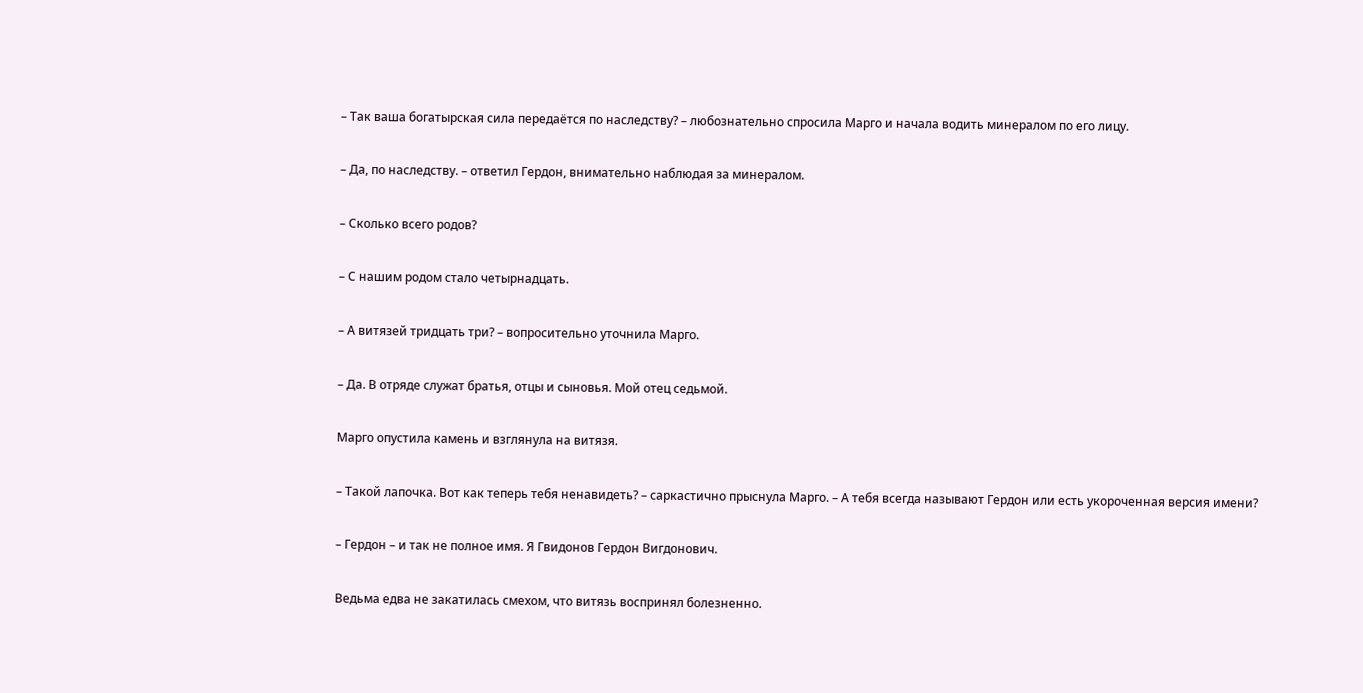– Так ваша богатырская сила передаётся по наследству? – любознательно спросила Марго и начала водить минералом по его лицу.

– Да, по наследству. – ответил Гердон, внимательно наблюдая за минералом.

– Сколько всего родов?

– С нашим родом стало четырнадцать.

– А витязей тридцать три? – вопросительно уточнила Марго.

– Да. В отряде служат братья, отцы и сыновья. Мой отец седьмой.

Марго опустила камень и взглянула на витязя.

– Такой лапочка. Вот как теперь тебя ненавидеть? – саркастично прыснула Марго. – А тебя всегда называют Гердон или есть укороченная версия имени?

– Гердон – и так не полное имя. Я Гвидонов Гердон Вигдонович.

Ведьма едва не закатилась смехом, что витязь воспринял болезненно.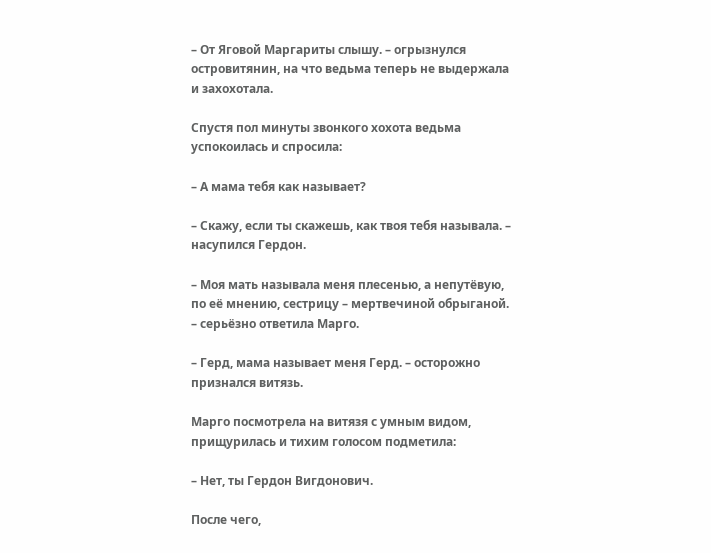– От Яговой Маргариты слышу. – огрызнулся островитянин, на что ведьма теперь не выдержала и захохотала.

Спустя пол минуты звонкого хохота ведьма успокоилась и спросила:

– А мама тебя как называет?

– Скажу, если ты скажешь, как твоя тебя называла. – насупился Гердон.

– Моя мать называла меня плесенью, а непутёвую, по её мнению, сестрицу – мертвечиной обрыганой. – серьёзно ответила Марго.

– Герд, мама называет меня Герд. – осторожно признался витязь.

Марго посмотрела на витязя с умным видом, прищурилась и тихим голосом подметила:

– Нет, ты Гердон Вигдонович.

После чего,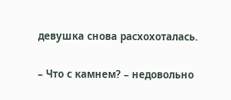девушка снова расхохоталась.

– Что с камнем? – недовольно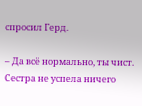спросил Герд.

– Да всё нормально, ты чист. Сестра не успела ничего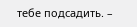тебе подсадить. –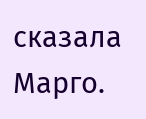сказала Марго.